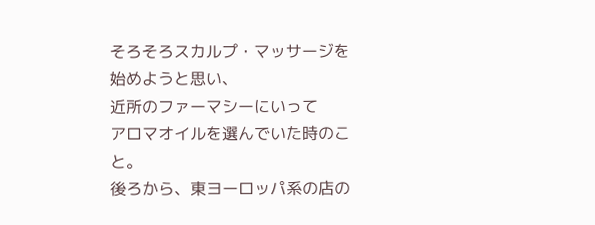そろそろスカルプ・マッサージを始めようと思い、
近所のファーマシーにいって
アロマオイルを選んでいた時のこと。
後ろから、東ヨーロッパ系の店の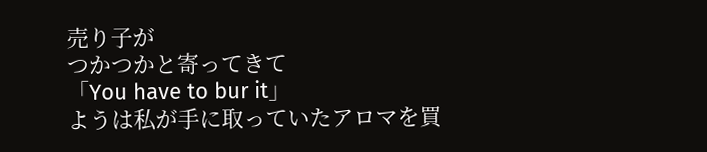売り子が
つかつかと寄ってきて
「You have to bur it」
ようは私が手に取っていたアロマを買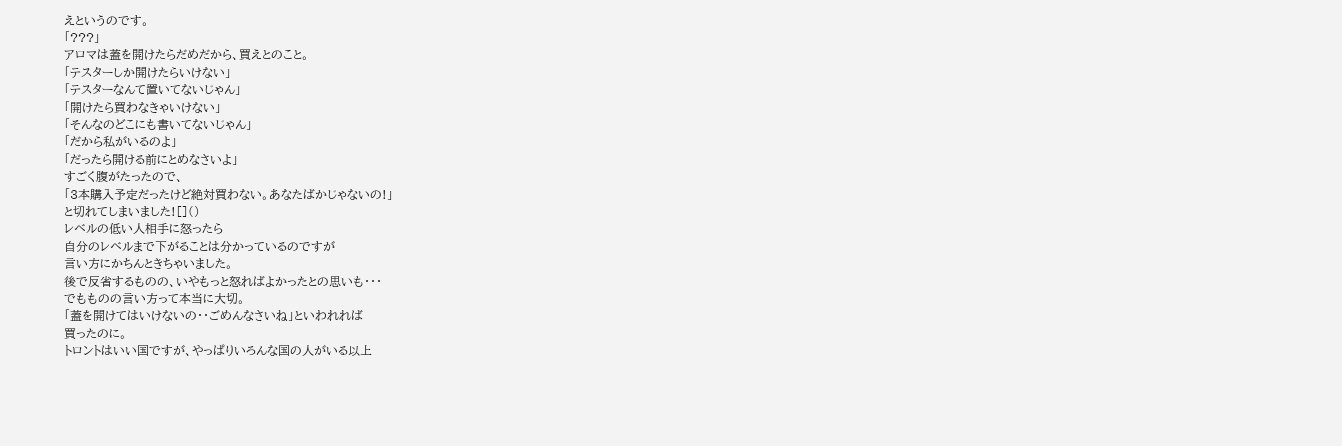えというのです。
「???」
アロマは蓋を開けたらだめだから、買えとのこと。
「テスターしか開けたらいけない」
「テスターなんて置いてないじゃん」
「開けたら買わなきゃいけない」
「そんなのどこにも書いてないじゃん」
「だから私がいるのよ」
「だったら開ける前にとめなさいよ」
すごく腹がたったので、
「3本購入予定だったけど絶対買わない。あなたばかじゃないの!」
と切れてしまいました![]()
レベルの低い人相手に怒ったら
自分のレベルまで下がることは分かっているのですが
言い方にかちんときちゃいました。
後で反省するものの、いやもっと怒ればよかったとの思いも・・・
でもものの言い方って本当に大切。
「蓋を開けてはいけないの・・ごめんなさいね」といわれれば
買ったのに。
トロントはいい国ですが、やっぱりいろんな国の人がいる以上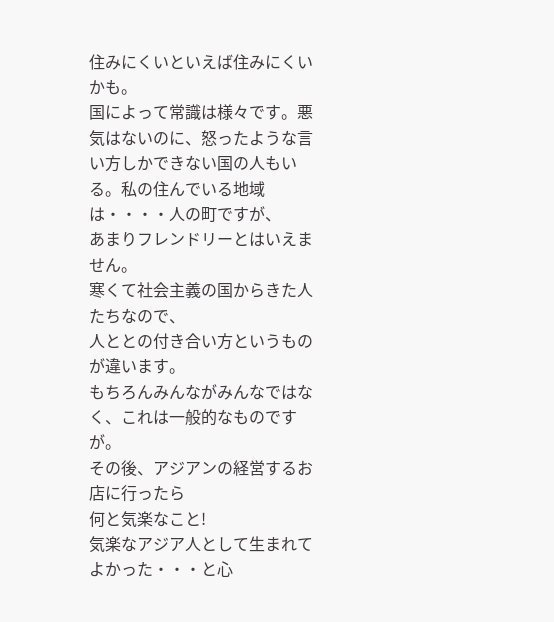住みにくいといえば住みにくいかも。
国によって常識は様々です。悪気はないのに、怒ったような言い方しかできない国の人もい
る。私の住んでいる地域は・・・・人の町ですが、
あまりフレンドリーとはいえません。
寒くて社会主義の国からきた人たちなので、
人ととの付き合い方というものが違います。
もちろんみんながみんなではなく、これは一般的なものですが。
その後、アジアンの経営するお店に行ったら
何と気楽なこと!
気楽なアジア人として生まれてよかった・・・と心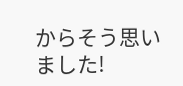からそう思いました!